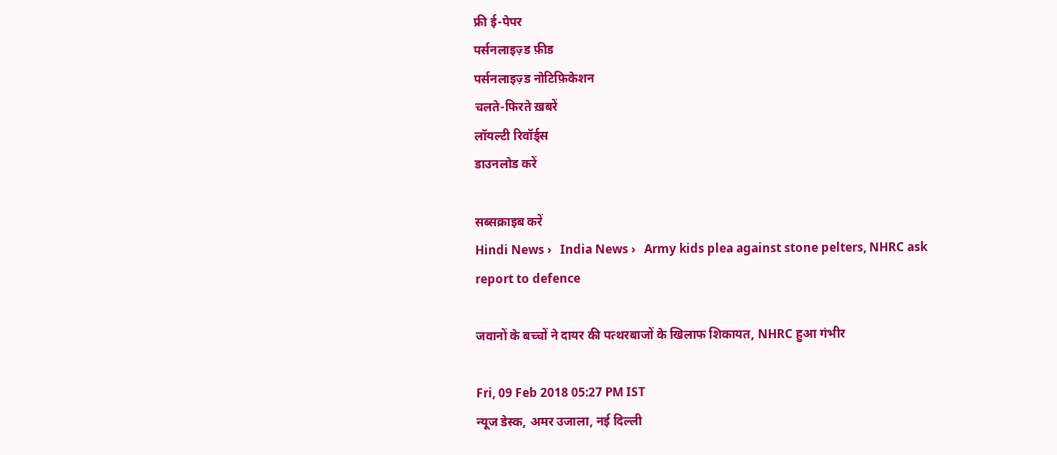फ्री ई-पेपर
पर्सनलाइज़्ड फ़ीड
पर्सनलाइज़्ड नोटिफ़िकेशन
चलते-फिरते ख़बरें
लॉयल्टी रिवॉर्ड्स
डाउनलोड करें

सब्सक्राइब करें
Hindi News ›   India News ›   Army kids plea against stone pelters, NHRC ask report to defence

जवानों के बच्चों ने दायर की पत्थरबाजों के खिलाफ शिकायत, NHRC हुआ गंभीर

Fri, 09 Feb 2018 05:27 PM IST
न्यूज डेस्क, अमर उजाला, नई दिल्ली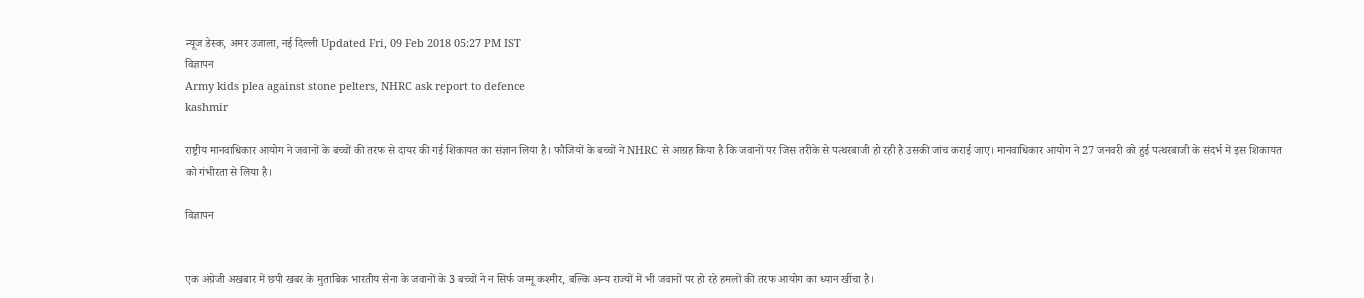न्यूज डेस्क, अमर उजाला, नई दिल्ली Updated Fri, 09 Feb 2018 05:27 PM IST
विज्ञापन
Army kids plea against stone pelters, NHRC ask report to defence
kashmir

राष्ट्रीय मानवाधिकार आयोग ने जवानों के बच्चों की तरफ से दायर की गई शिकायत का संज्ञान लिया है। फौजियों के बच्चों ने NHRC से आग्रह किया है कि जवानों पर जिस तरीके से पत्थरबाजी हो रही है उसकी जांच कराई जाए। मानवाधिकार आयोग ने 27 जनवरी को हुई पत्थरबाजी के संदर्भ में इस शिकायत को गंभीरता से लिया है।

विज्ञापन


एक अंग्रेजी अखबार में छपी खबर के मुताबिक भारतीय सेना के जवानों के 3 बच्चों ने न सिर्फ जम्मू कश्मीर, बल्कि अन्य राज्यों में भी जवानों पर हो रहे हमलों की तरफ आयोग का ध्यान खींचा है।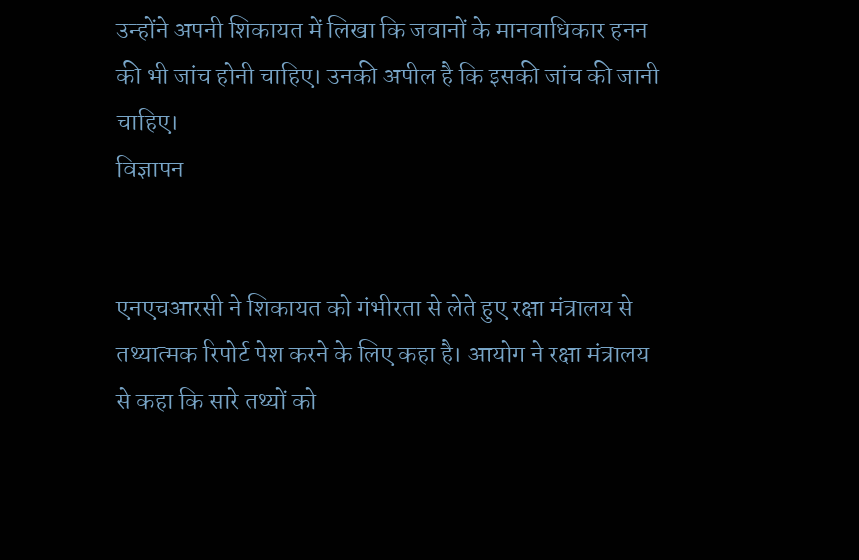उन्होंने अपनी शिकायत में लिखा कि जवानों के मानवाधिकार हनन की भी जांच होनी चाहिए। उनकी अपील है कि इसकी जांच की जानी चाहिए।
विज्ञापन


एनएचआरसी ने शिकायत को गंभीरता से लेते हुए रक्षा मंत्रालय से तथ्यात्मक रिपोर्ट पेश करने के लिए कहा है। आयोग ने रक्षा मंत्रालय से कहा कि सारे तथ्यों को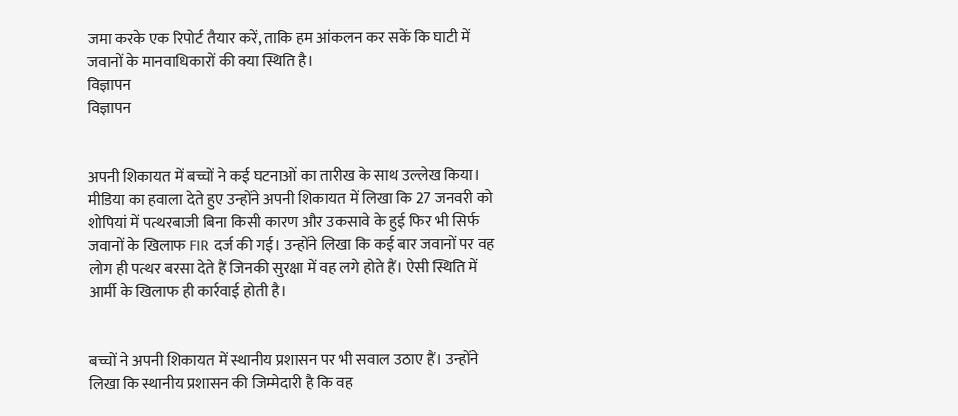जमा करके एक रिपोर्ट तैयार करें, ताकि हम आंकलन कर सकें कि घाटी में जवानों के मानवाधिकारों की क्या स्थिति है।
विज्ञापन
विज्ञापन


अपनी शिकायत में बच्चों ने कई घटनाओं का तारीख के साथ उल्लेख किया। मीडिया का हवाला देते हुए उन्होंने अपनी शिकायत में लिखा कि 27 जनवरी को शोपियां में पत्थरबाजी बिना किसी कारण और उकसावे के हुई फिर भी सिर्फ जवानों के खिलाफ FIR दर्ज की गई। उन्होंने लिखा कि कई बार जवानों पर वह लोग ही पत्थर बरसा देते हैं जिनकी सुरक्षा में वह लगे होते हैं। ऐसी स्थिति में आर्मी के खिलाफ ही कार्रवाई होती है।


बच्चों ने अपनी शिकायत में स्थानीय प्रशासन पर भी सवाल उठाए हैं। उन्होंने लिखा कि स्थानीय प्रशासन की जिम्मेदारी है कि वह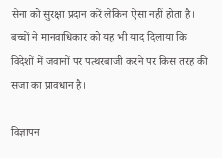सेना को सुरक्षा प्रदान करें लेकिन ऐसा नहीं होता है। बच्चों ने मानवाधिकार को यह भी याद दिलाया कि विदेशों में जवानों पर पत्थरबाजी करने पर किस तरह की सजा का प्रावधान है।

विज्ञापन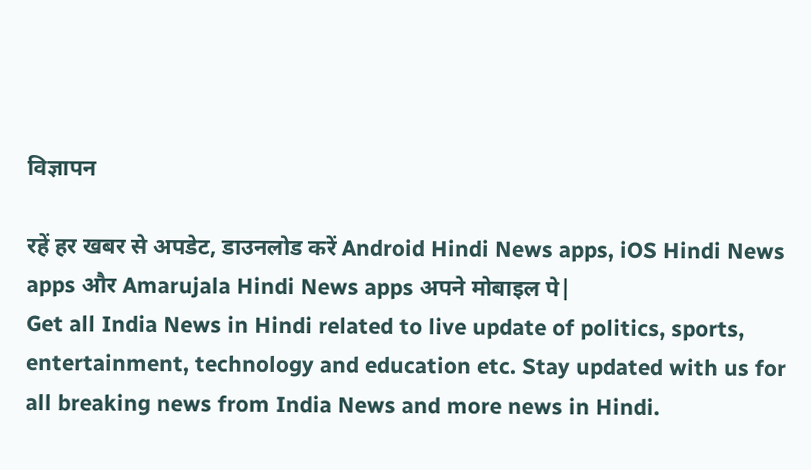विज्ञापन

रहें हर खबर से अपडेट, डाउनलोड करें Android Hindi News apps, iOS Hindi News apps और Amarujala Hindi News apps अपने मोबाइल पे|
Get all India News in Hindi related to live update of politics, sports, entertainment, technology and education etc. Stay updated with us for all breaking news from India News and more news in Hindi.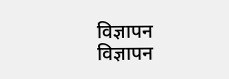विज्ञापन
विज्ञापन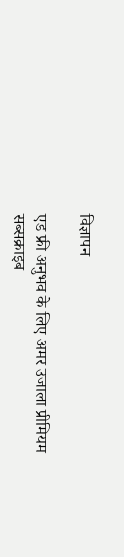विज्ञापन

एड फ्री अनुभव के लिए अमर उजाला प्रीमियम सब्सक्राइब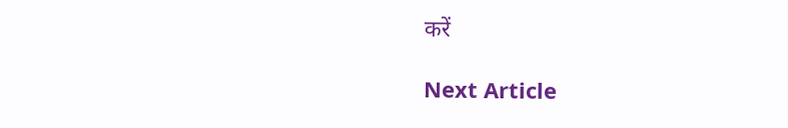करें

Next Article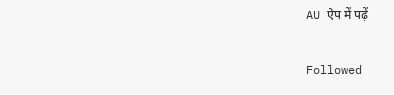AU ऐप में पढ़ें

Followed